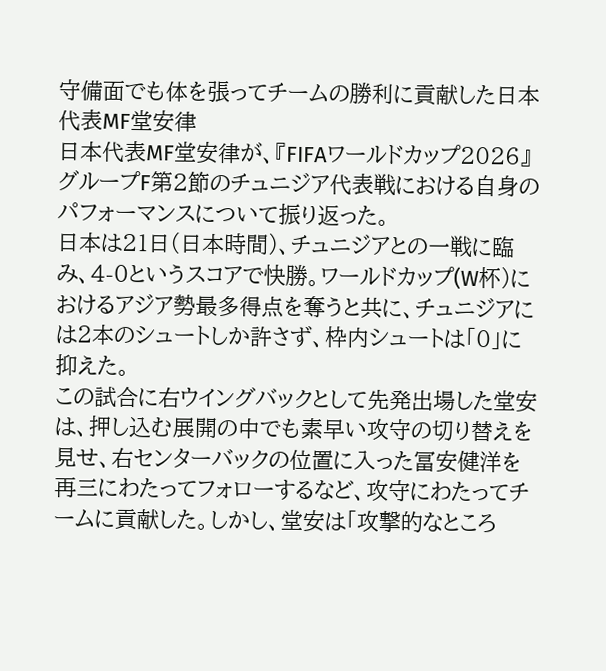守備面でも体を張ってチームの勝利に貢献した日本代表MF堂安律
日本代表MF堂安律が、『FIFAワールドカップ2026』グループF第2節のチュニジア代表戦における自身のパフォーマンスについて振り返った。
日本は21日(日本時間)、チュニジアとの一戦に臨み、4-0というスコアで快勝。ワールドカップ(W杯)におけるアジア勢最多得点を奪うと共に、チュニジアには2本のシュートしか許さず、枠内シュートは「0」に抑えた。
この試合に右ウイングバックとして先発出場した堂安は、押し込む展開の中でも素早い攻守の切り替えを見せ、右センターバックの位置に入った冨安健洋を再三にわたってフォローするなど、攻守にわたってチームに貢献した。しかし、堂安は「攻撃的なところ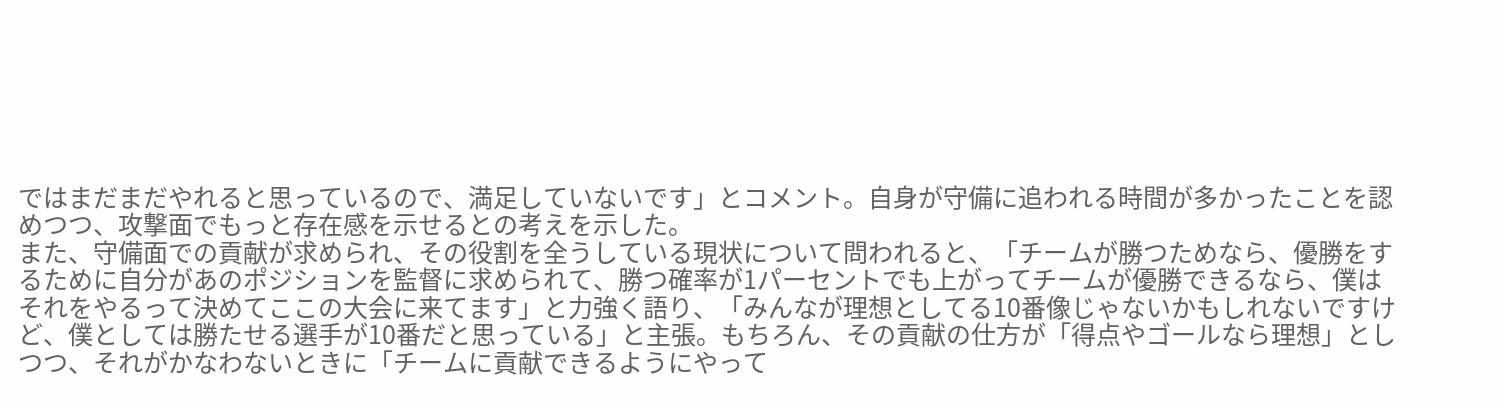ではまだまだやれると思っているので、満足していないです」とコメント。自身が守備に追われる時間が多かったことを認めつつ、攻撃面でもっと存在感を示せるとの考えを示した。
また、守備面での貢献が求められ、その役割を全うしている現状について問われると、「チームが勝つためなら、優勝をするために自分があのポジションを監督に求められて、勝つ確率が1パーセントでも上がってチームが優勝できるなら、僕はそれをやるって決めてここの大会に来てます」と力強く語り、「みんなが理想としてる10番像じゃないかもしれないですけど、僕としては勝たせる選手が10番だと思っている」と主張。もちろん、その貢献の仕方が「得点やゴールなら理想」としつつ、それがかなわないときに「チームに貢献できるようにやって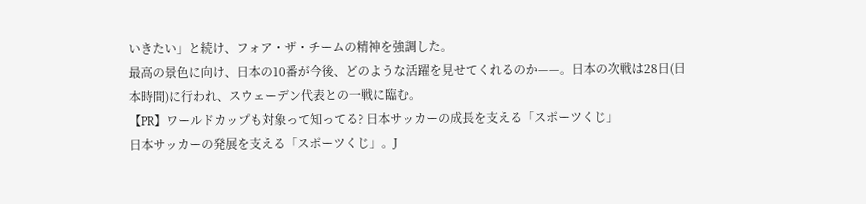いきたい」と続け、フォア・ザ・チームの精神を強調した。
最高の景色に向け、日本の10番が今後、どのような活躍を見せてくれるのか——。日本の次戦は28日(日本時間)に行われ、スウェーデン代表との一戦に臨む。
【PR】ワールドカップも対象って知ってる? 日本サッカーの成長を支える「スポーツくじ」
日本サッカーの発展を支える「スポーツくじ」。J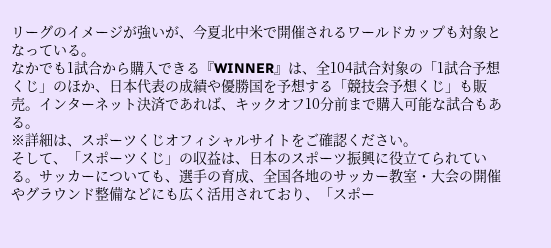リーグのイメージが強いが、今夏北中米で開催されるワールドカップも対象となっている。
なかでも1試合から購入できる『WINNER』は、全104試合対象の「1試合予想くじ」のほか、日本代表の成績や優勝国を予想する「競技会予想くじ」も販売。インターネット決済であれば、キックオフ10分前まで購入可能な試合もある。
※詳細は、スポーツくじオフィシャルサイトをご確認ください。
そして、「スポーツくじ」の収益は、日本のスポーツ振興に役立てられている。サッカーについても、選手の育成、全国各地のサッカー教室・大会の開催やグラウンド整備などにも広く活用されており、「スポー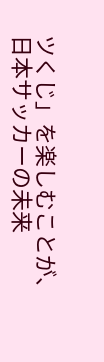ツくじ」を楽しむことが、日本サッカーの未来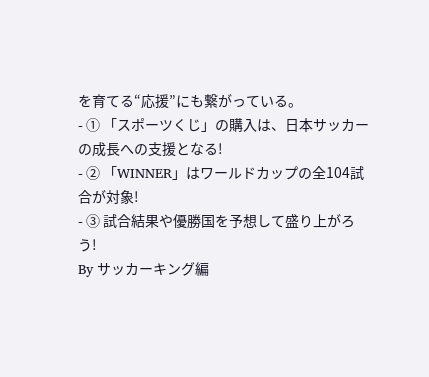を育てる“応援”にも繋がっている。
- ① 「スポーツくじ」の購入は、日本サッカーの成長への支援となる!
- ② 「WINNER」はワールドカップの全104試合が対象!
- ③ 試合結果や優勝国を予想して盛り上がろう!
By サッカーキング編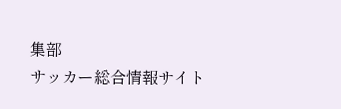集部
サッカー総合情報サイト